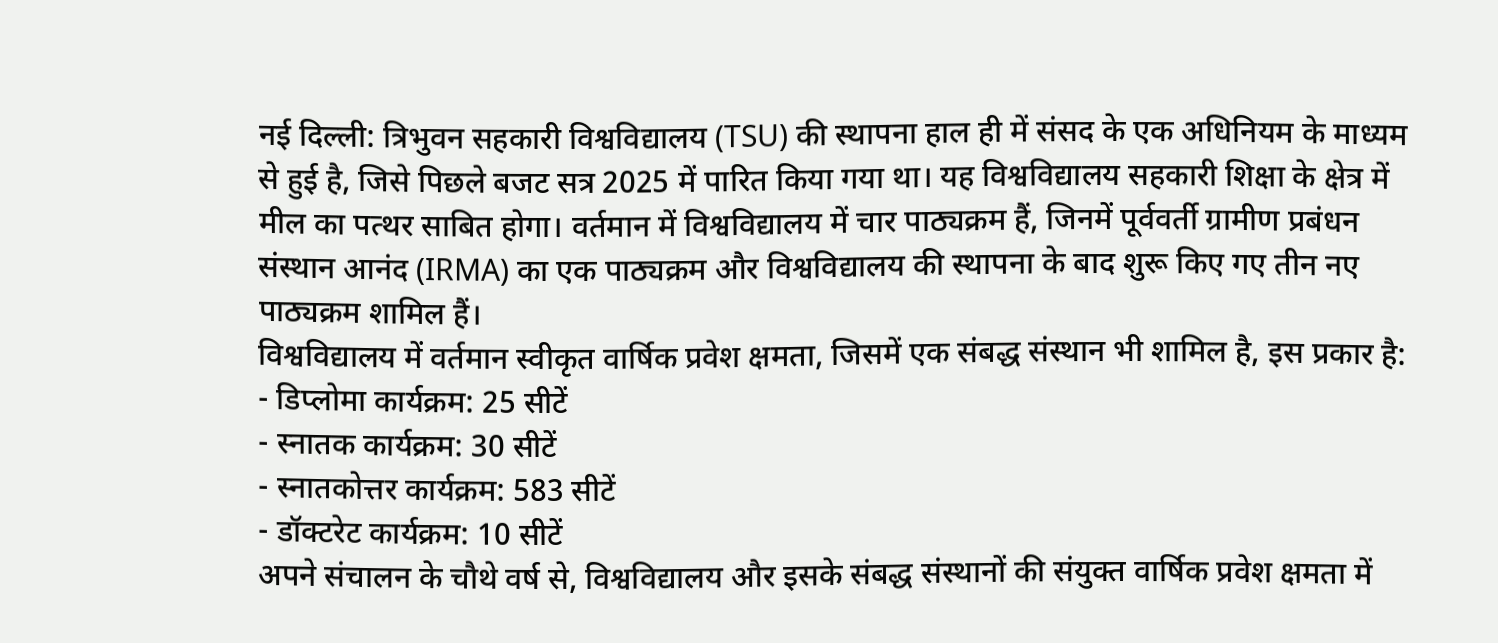नई दिल्ली: त्रिभुवन सहकारी विश्वविद्यालय (TSU) की स्थापना हाल ही में संसद के एक अधिनियम के माध्यम से हुई है, जिसे पिछले बजट सत्र 2025 में पारित किया गया था। यह विश्वविद्यालय सहकारी शिक्षा के क्षेत्र में मील का पत्थर साबित होगा। वर्तमान में विश्वविद्यालय में चार पाठ्यक्रम हैं, जिनमें पूर्ववर्ती ग्रामीण प्रबंधन संस्थान आनंद (IRMA) का एक पाठ्यक्रम और विश्वविद्यालय की स्थापना के बाद शुरू किए गए तीन नए पाठ्यक्रम शामिल हैं।
विश्वविद्यालय में वर्तमान स्वीकृत वार्षिक प्रवेश क्षमता, जिसमें एक संबद्ध संस्थान भी शामिल है, इस प्रकार है:
- डिप्लोमा कार्यक्रम: 25 सीटें
- स्नातक कार्यक्रम: 30 सीटें
- स्नातकोत्तर कार्यक्रम: 583 सीटें
- डॉक्टरेट कार्यक्रम: 10 सीटें
अपने संचालन के चौथे वर्ष से, विश्वविद्यालय और इसके संबद्ध संस्थानों की संयुक्त वार्षिक प्रवेश क्षमता में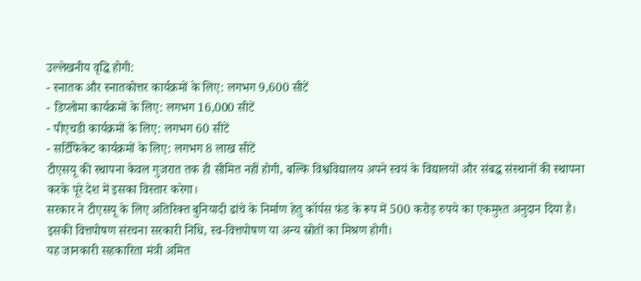उल्लेखनीय वृद्धि होगी:
- स्नातक और स्नातकोत्तर कार्यक्रमों के लिए: लगभग 9,600 सीटें
- डिप्लोमा कार्यक्रमों के लिए: लगभग 16,000 सीटें
- पीएचडी कार्यक्रमों के लिए: लगभग 60 सीटें
- सर्टिफिकेट कार्यक्रमों के लिए: लगभग 8 लाख सीटें
टीएसयू की स्थापना केवल गुजरात तक ही सीमित नहीं होगी, बल्कि विश्वविद्यालय अपने स्वयं के विद्यालयों और संबद्ध संस्थानों की स्थापना करके पूरे देश में इसका विस्तार करेगा।
सरकार ने टीएसयू के लिए अतिरिक्त बुनियादी ढांचे के निर्माण हेतु कॉर्पस फंड के रूप में 500 करोड़ रुपये का एकमुश्त अनुदान दिया है। इसकी वित्तपोषण संरचना सरकारी निधि, स्व-वित्तपोषण या अन्य स्रोतों का मिश्रण होगी।
यह जानकारी सहकारिता मंत्री अमित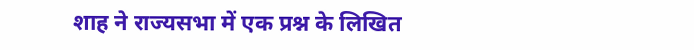शाह ने राज्यसभा में एक प्रश्न के लिखित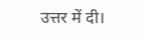उत्तर में दी।